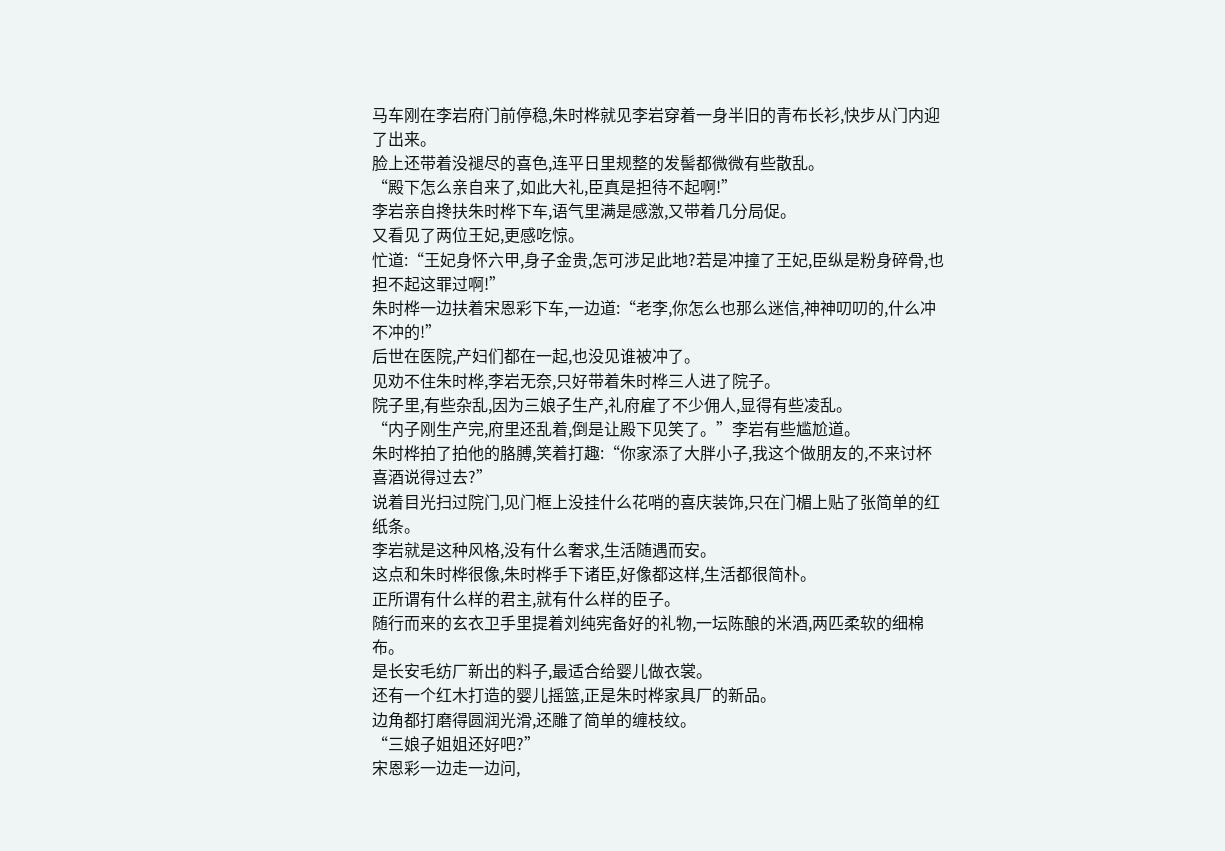马车刚在李岩府门前停稳,朱时桦就见李岩穿着一身半旧的青布长衫,快步从门内迎了出来。
脸上还带着没褪尽的喜色,连平日里规整的发髻都微微有些散乱。
“殿下怎么亲自来了,如此大礼,臣真是担待不起啊!”
李岩亲自搀扶朱时桦下车,语气里满是感激,又带着几分局促。
又看见了两位王妃,更感吃惊。
忙道:“王妃身怀六甲,身子金贵,怎可涉足此地?若是冲撞了王妃,臣纵是粉身碎骨,也担不起这罪过啊!”
朱时桦一边扶着宋恩彩下车,一边道:“老李,你怎么也那么迷信,神神叨叨的,什么冲不冲的!”
后世在医院,产妇们都在一起,也没见谁被冲了。
见劝不住朱时桦,李岩无奈,只好带着朱时桦三人进了院子。
院子里,有些杂乱,因为三娘子生产,礼府雇了不少佣人,显得有些凌乱。
“内子刚生产完,府里还乱着,倒是让殿下见笑了。”李岩有些尴尬道。
朱时桦拍了拍他的胳膊,笑着打趣:“你家添了大胖小子,我这个做朋友的,不来讨杯喜酒说得过去?”
说着目光扫过院门,见门框上没挂什么花哨的喜庆装饰,只在门楣上贴了张简单的红纸条。
李岩就是这种风格,没有什么奢求,生活随遇而安。
这点和朱时桦很像,朱时桦手下诸臣,好像都这样,生活都很简朴。
正所谓有什么样的君主,就有什么样的臣子。
随行而来的玄衣卫手里提着刘纯宪备好的礼物,一坛陈酿的米酒,两匹柔软的细棉布。
是长安毛纺厂新出的料子,最适合给婴儿做衣裳。
还有一个红木打造的婴儿摇篮,正是朱时桦家具厂的新品。
边角都打磨得圆润光滑,还雕了简单的缠枝纹。
“三娘子姐姐还好吧?”
宋恩彩一边走一边问,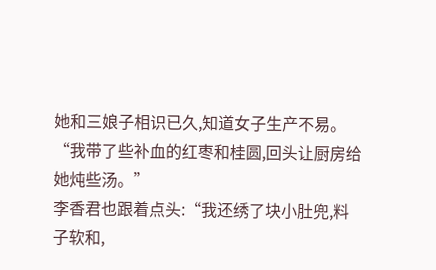她和三娘子相识已久,知道女子生产不易。
“我带了些补血的红枣和桂圆,回头让厨房给她炖些汤。”
李香君也跟着点头:“我还绣了块小肚兜,料子软和,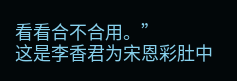看看合不合用。”
这是李香君为宋恩彩肚中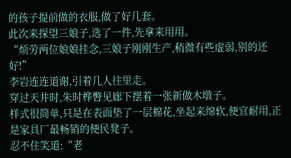的孩子提前做的衣服,做了好几套。
此次来探望三娘子,选了一件,先拿来用用。
“烦劳两位娘娘挂念,三娘子刚刚生产,稍微有些虚弱,别的还好!”
李岩连连道谢,引着几人往里走。
穿过天井时,朱时桦瞥见廊下摆着一张新做木墩子。
样式很简单,只是在表面垫了一层棉花,坐起来绵软,便宜耐用,正是家具厂最畅销的便民凳子。
忍不住笑道:“老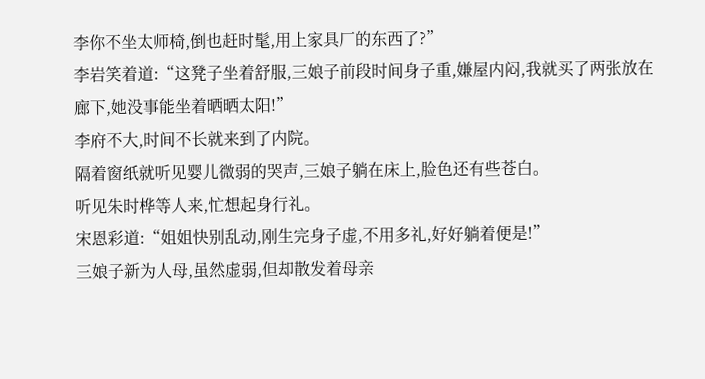李你不坐太师椅,倒也赶时髦,用上家具厂的东西了?”
李岩笑着道:“这凳子坐着舒服,三娘子前段时间身子重,嫌屋内闷,我就买了两张放在廊下,她没事能坐着晒晒太阳!”
李府不大,时间不长就来到了内院。
隔着窗纸就听见婴儿微弱的哭声,三娘子躺在床上,脸色还有些苍白。
听见朱时桦等人来,忙想起身行礼。
宋恩彩道:“姐姐快别乱动,刚生完身子虚,不用多礼,好好躺着便是!”
三娘子新为人母,虽然虚弱,但却散发着母亲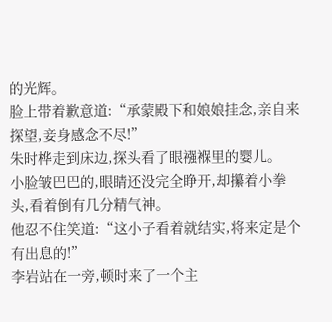的光辉。
脸上带着歉意道:“承蒙殿下和娘娘挂念,亲自来探望,妾身感念不尽!”
朱时桦走到床边,探头看了眼襁褓里的婴儿。
小脸皱巴巴的,眼睛还没完全睁开,却攥着小拳头,看着倒有几分精气神。
他忍不住笑道:“这小子看着就结实,将来定是个有出息的!”
李岩站在一旁,顿时来了一个主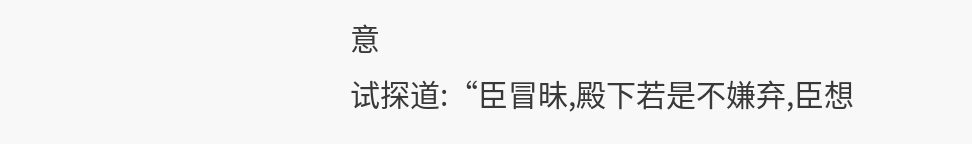意
试探道:“臣冒昧,殿下若是不嫌弃,臣想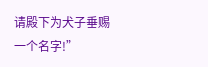请殿下为犬子垂赐一个名字!”